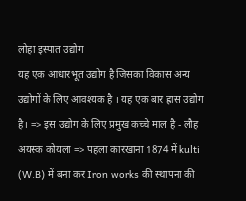लोहा इस्पात उद्योग
यह एक आधारभूत उद्योग है जिसका विकास अन्य उद्योगों के लिए आवश्यक है । यह एक बार ह्रास उद्योग है। => इस उद्योग के लिए प्रमुख कच्चे माल है - लौह अयस्क कोयला => पहला कारखाना 1874 में kulti (W.B) में बना कर Iron works की स्थापना की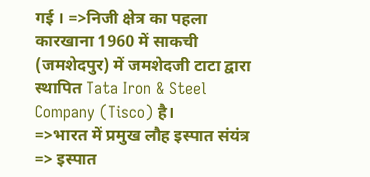गई । =>निजी क्षेत्र का पहला कारखाना 1960 में साकची (जमशेदपुर) में जमशेदजी टाटा द्वारा स्थापित Tata Iron & Steel Company (Tisco) है।
=>भारत में प्रमुख लौह इस्पात संयंत्र => इस्पात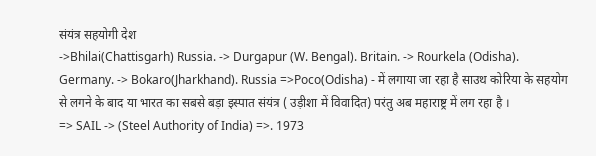संयंत्र सहयोगी देश
->Bhilai(Chattisgarh) Russia. -> Durgapur (W. Bengal). Britain. -> Rourkela (Odisha). Germany. -> Bokaro(Jharkhand). Russia =>Poco(Odisha) - में लगाया जा रहा है साउथ कोरिया के सहयोग से लगने के बाद या भारत का सबसे बड़ा इस्पात संयंत्र ( उड़ीशा में विवादित) परंतु अब महाराष्ट्र में लग रहा है ।
=> SAIL -> (Steel Authority of India) =>. 1973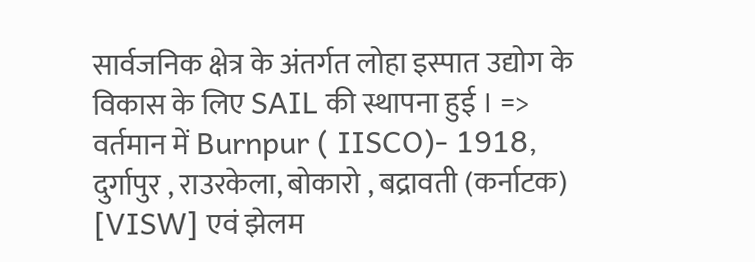सार्वजनिक क्षेत्र के अंतर्गत लोहा इस्पात उद्योग के विकास के लिए SAIL की स्थापना हुई । => वर्तमान में Burnpur ( IISCO)- 1918, दुर्गापुर , राउरकेला, बोकारो , बद्रावती (कर्नाटक) [VISW] एवं झेलम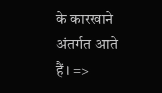के कारखाने अंतर्गत आते हैं। =>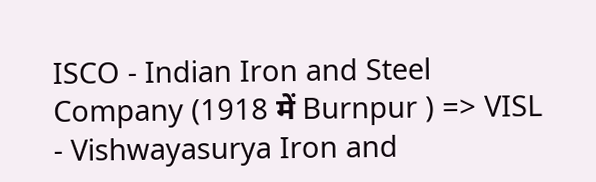ISCO - Indian Iron and Steel Company (1918 में Burnpur ) => VISL - Vishwayasurya Iron and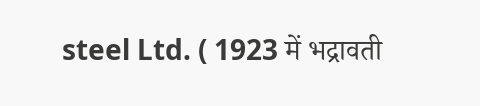steel Ltd. ( 1923 में भद्रावती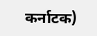कर्नाटक)